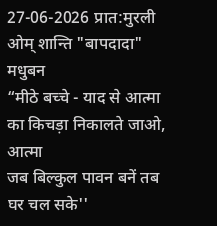27-06-2026 प्रात:मुरली ओम् शान्ति "बापदादा" मधुबन
“मीठे बच्चे - याद से आत्मा का किचड़ा निकालते जाओ, आत्मा
जब बिल्कुल पावन बनें तब घर चल सके''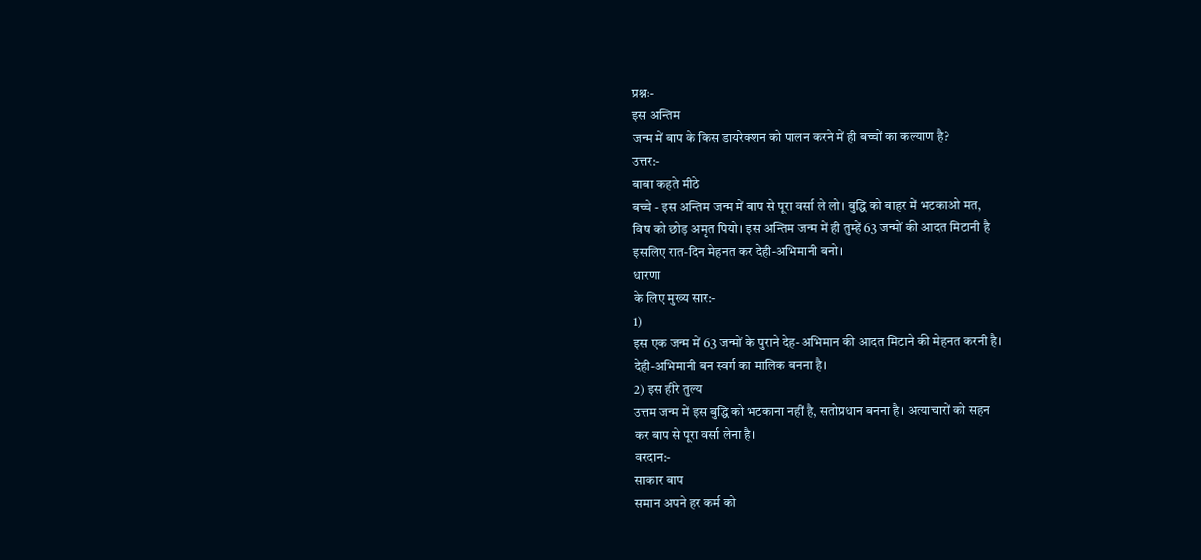प्रश्नः-
इस अन्तिम
जन्म में बाप के किस डायरेक्शन को पालन करने में ही बच्चों का कल्याण है?
उत्तर:-
बाबा कहते मीठे
बच्चे - इस अन्तिम जन्म में बाप से पूरा वर्सा ले लो। बुद्धि को बाहर में भटकाओ मत,
विष को छोड़ अमृत पियो। इस अन्तिम जन्म में ही तुम्हें 63 जन्मों की आदत मिटानी है
इसलिए रात-दिन मेहनत कर देही-अभिमानी बनो।
धारणा
के लिए मुख्य सार:-
1)
इस एक जन्म में 63 जन्मों के पुराने देह-अभिमान की आदत मिटाने की मेहनत करनी है।
देही-अभिमानी बन स्वर्ग का मालिक बनना है।
2) इस हीरे तुल्य
उत्तम जन्म में इस बुद्धि को भटकाना नहीं है, सतोप्रधान बनना है। अत्याचारों को सहन
कर बाप से पूरा वर्सा लेना है।
वरदान:-
साकार बाप
समान अपने हर कर्म को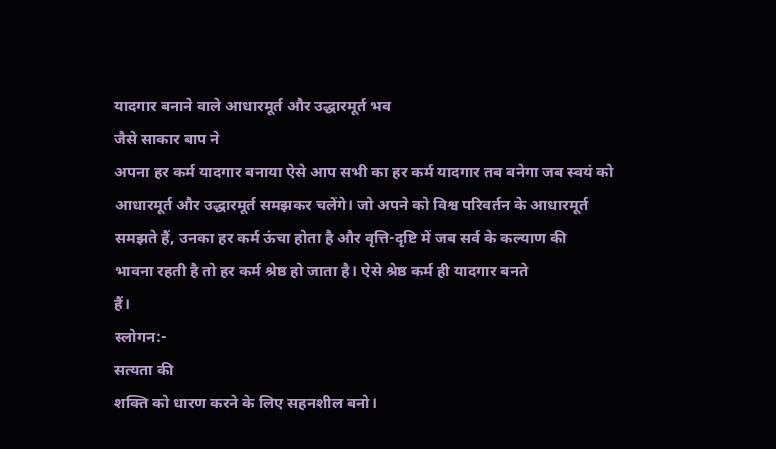यादगार बनाने वाले आधारमूर्त और उद्धारमूर्त भव
जैसे साकार बाप ने
अपना हर कर्म यादगार बनाया ऐसे आप सभी का हर कर्म यादगार तब बनेगा जब स्वयं को
आधारमूर्त और उद्धारमूर्त समझकर चलेंगे। जो अपने को विश्व परिवर्तन के आधारमूर्त
समझते हैं, उनका हर कर्म ऊंचा होता है और वृत्ति-दृष्टि में जब सर्व के कल्याण की
भावना रहती है तो हर कर्म श्रेष्ठ हो जाता है। ऐसे श्रेष्ठ कर्म ही यादगार बनते
हैं।
स्लोगन:-
सत्यता की
शक्ति को धारण करने के लिए सहनशील बनो।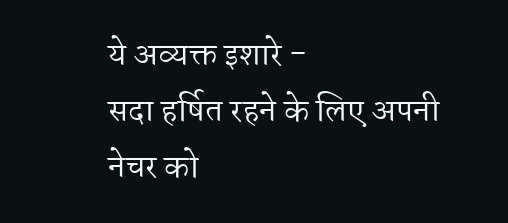ये अव्यक्त इशारे -
सदा हर्षित रहने के लिए अपनी नेचर को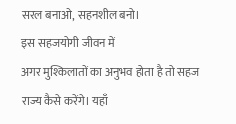सरल बनाओ, सहनशील बनो।
इस सहजयोगी जीवन में
अगर मुश्किलातों का अनुभव होता है तो सहज राज्य कैसे करेंगे। यहाँ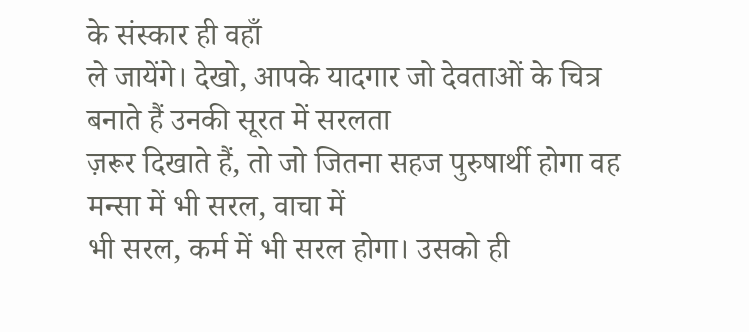के संस्कार ही वहाँ
ले जायेंगे। देखो, आपके यादगार जो देवताओं के चित्र बनाते हैं उनकी सूरत में सरलता
ज़रूर दिखाते हैं, तो जो जितना सहज पुरुषार्थी होगा वह मन्सा में भी सरल, वाचा में
भी सरल, कर्म में भी सरल होगा। उसको ही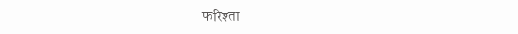फरिश्ता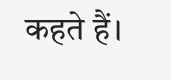कहते हैं।